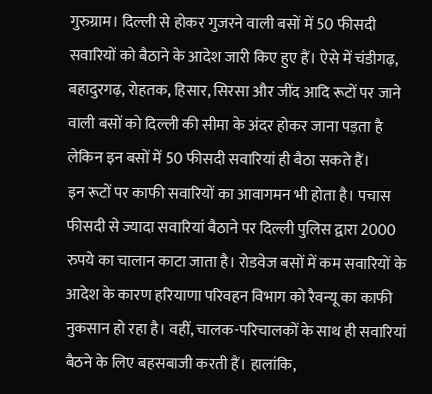गुरुग्राम। दिल्ली से होकर गुजरने वाली बसों में 50 फीसदी सवारियों को बैठाने के आदेश जारी किए हुए हैं। ऐसे में चंडीगढ़, बहादुरगढ़, रोहतक, हिसार, सिरसा और जींद आदि रूटों पर जाने वाली बसों को दिल्ली की सीमा के अंदर होकर जाना पड़ता है लेकिन इन बसों में 50 फीसदी सवारियां ही बैठा सकते हैं।
इन रूटों पर काफी सवारियों का आवागमन भी होता है। पचास फीसदी से ज्यादा सवारियां बैठाने पर दिल्ली पुलिस द्वारा 2000 रुपये का चालान काटा जाता है। रोडवेज बसों में कम सवारियों के आदेश के कारण हरियाणा परिवहन विभाग को रैवन्यू का काफी नुकसान हो रहा है। वहीं, चालक-परिचालकों के साथ ही सवारियां बैठने के लिए बहसबाजी करती हैं। हालांकि,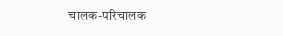चालक-परिचालक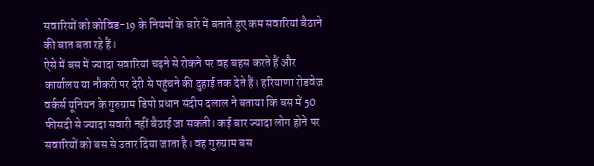सवारियों को कोविड-19 के नियमों के बारे में बताते हुए कम सवारियां बैठाने की बात बता रहे हैं।
ऐसे में बस में ज्यादा सवारियां चढ़ने से रोकने पर वह बहस करते हैं और कार्यालय या नौकरी पर देरी से पहुंचने की दुहाई तक देते हैं। हरियाणा रोडवेज वर्कर्स यूनियन के गुरुग्राम डिपो प्रधान संदीप दलाल ने बताया कि बस में 50 फीसदी से ज्यादा सवारी नहीं बैठाई जा सकती। कई बार ज्यादा लोग होने पर सवारियों को बस से उतार दिया जाता है। वह गुरुग्राम बस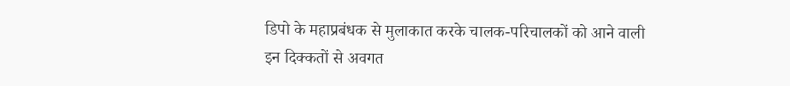डिपो के महाप्रबंधक से मुलाकात करके चालक-परिचालकों को आने वाली इन दिक्कतों से अवगत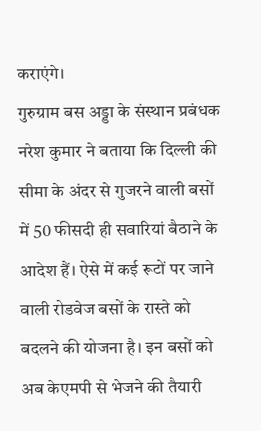कराएंगे।
गुरुग्राम बस अड्डा के संस्थान प्रबंधक नरेश कुमार ने बताया कि दिल्ली की सीमा के अंदर से गुजरने वाली बसों में 50 फीसदी ही सवारियां बैठाने के आदेश हैं। ऐसे में कई रूटों पर जाने वाली रोडवेज बसों के रास्ते को बदलने की योजना है। इन बसों को अब केएमपी से भेजने की तैयारी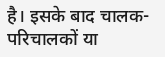है। इसके बाद चालक-परिचालकों या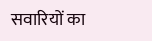सवारियों का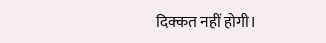दिक्कत नहीं होगी।